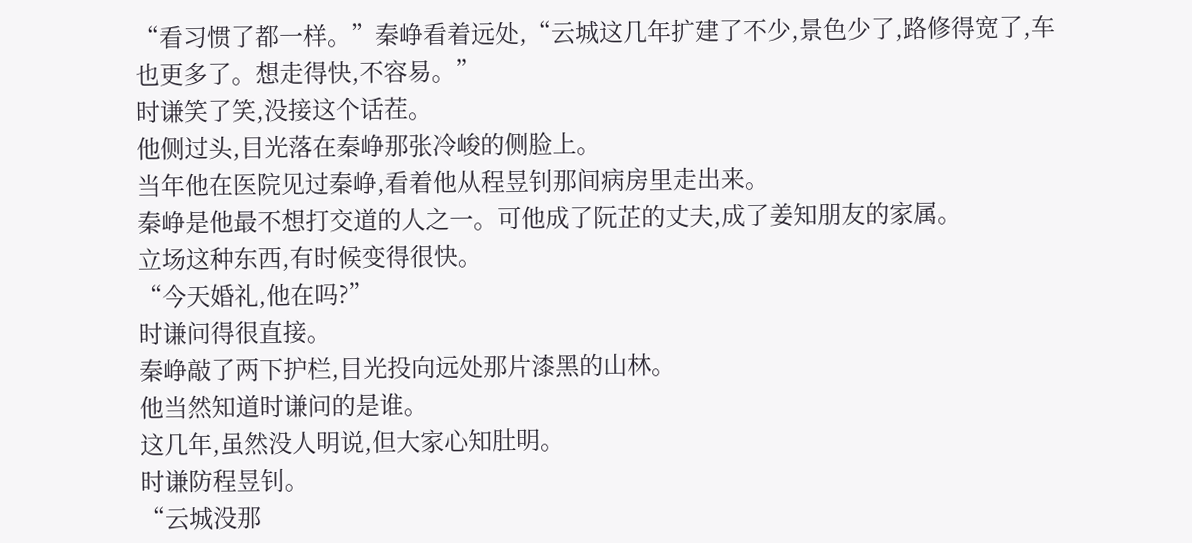“看习惯了都一样。”秦峥看着远处,“云城这几年扩建了不少,景色少了,路修得宽了,车也更多了。想走得快,不容易。”
时谦笑了笑,没接这个话茬。
他侧过头,目光落在秦峥那张冷峻的侧脸上。
当年他在医院见过秦峥,看着他从程昱钊那间病房里走出来。
秦峥是他最不想打交道的人之一。可他成了阮芷的丈夫,成了姜知朋友的家属。
立场这种东西,有时候变得很快。
“今天婚礼,他在吗?”
时谦问得很直接。
秦峥敲了两下护栏,目光投向远处那片漆黑的山林。
他当然知道时谦问的是谁。
这几年,虽然没人明说,但大家心知肚明。
时谦防程昱钊。
“云城没那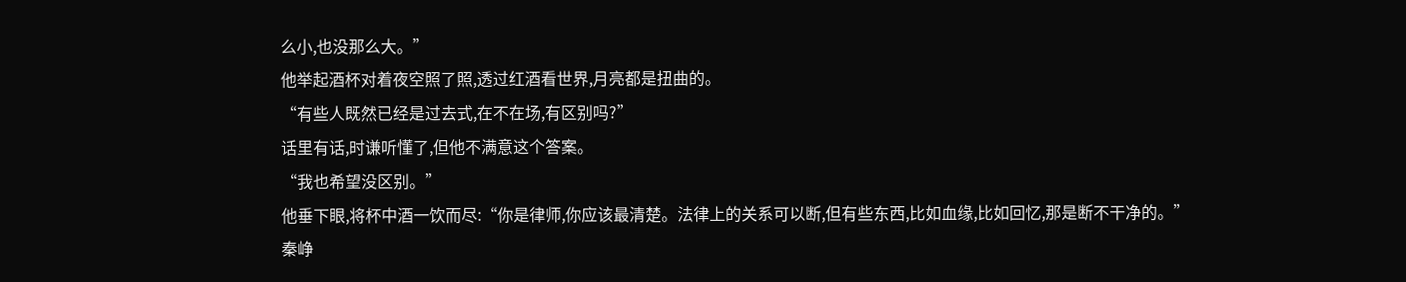么小,也没那么大。”
他举起酒杯对着夜空照了照,透过红酒看世界,月亮都是扭曲的。
“有些人既然已经是过去式,在不在场,有区别吗?”
话里有话,时谦听懂了,但他不满意这个答案。
“我也希望没区别。”
他垂下眼,将杯中酒一饮而尽:“你是律师,你应该最清楚。法律上的关系可以断,但有些东西,比如血缘,比如回忆,那是断不干净的。”
秦峥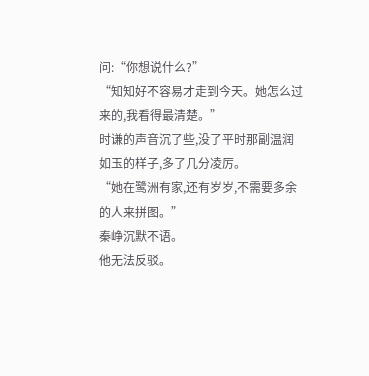问:“你想说什么?”
“知知好不容易才走到今天。她怎么过来的,我看得最清楚。”
时谦的声音沉了些,没了平时那副温润如玉的样子,多了几分凌厉。
“她在鹭洲有家,还有岁岁,不需要多余的人来拼图。”
秦峥沉默不语。
他无法反驳。